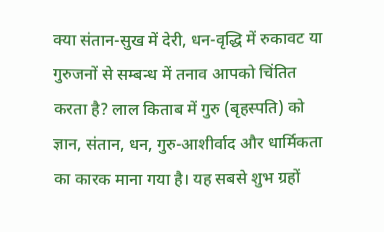क्या संतान-सुख में देरी, धन-वृद्धि में रुकावट या गुरुजनों से सम्बन्ध में तनाव आपको चिंतित करता है? लाल किताब में गुरु (बृहस्पति) को ज्ञान, संतान, धन, गुरु-आशीर्वाद और धार्मिकता का कारक माना गया है। यह सबसे शुभ ग्रहों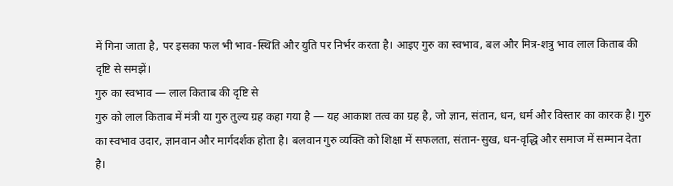में गिना जाता है, पर इसका फल भी भाव-स्थिति और युति पर निर्भर करता है। आइए गुरु का स्वभाव, बल और मित्र-शत्रु भाव लाल किताब की दृष्टि से समझें।
गुरु का स्वभाव — लाल किताब की दृष्टि से
गुरु को लाल किताब में मंत्री या गुरु तुल्य ग्रह कहा गया है — यह आकाश तत्व का ग्रह है, जो ज्ञान, संतान, धन, धर्म और विस्तार का कारक है। गुरु का स्वभाव उदार, ज्ञानवान और मार्गदर्शक होता है। बलवान गुरु व्यक्ति को शिक्षा में सफलता, संतान-सुख, धन-वृद्धि और समाज में सम्मान देता है।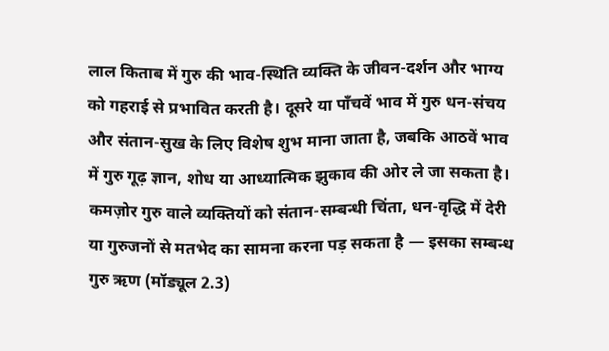लाल किताब में गुरु की भाव-स्थिति व्यक्ति के जीवन-दर्शन और भाग्य को गहराई से प्रभावित करती है। दूसरे या पाँचवें भाव में गुरु धन-संचय और संतान-सुख के लिए विशेष शुभ माना जाता है, जबकि आठवें भाव में गुरु गूढ़ ज्ञान, शोध या आध्यात्मिक झुकाव की ओर ले जा सकता है। कमज़ोर गुरु वाले व्यक्तियों को संतान-सम्बन्धी चिंता, धन-वृद्धि में देरी या गुरुजनों से मतभेद का सामना करना पड़ सकता है — इसका सम्बन्ध गुरु ऋण (मॉड्यूल 2.3)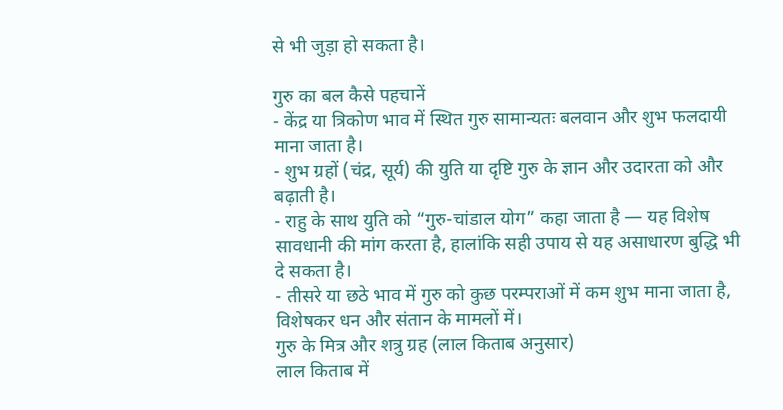से भी जुड़ा हो सकता है।

गुरु का बल कैसे पहचानें
- केंद्र या त्रिकोण भाव में स्थित गुरु सामान्यतः बलवान और शुभ फलदायी माना जाता है।
- शुभ ग्रहों (चंद्र, सूर्य) की युति या दृष्टि गुरु के ज्ञान और उदारता को और बढ़ाती है।
- राहु के साथ युति को “गुरु-चांडाल योग” कहा जाता है — यह विशेष सावधानी की मांग करता है, हालांकि सही उपाय से यह असाधारण बुद्धि भी दे सकता है।
- तीसरे या छठे भाव में गुरु को कुछ परम्पराओं में कम शुभ माना जाता है, विशेषकर धन और संतान के मामलों में।
गुरु के मित्र और शत्रु ग्रह (लाल किताब अनुसार)
लाल किताब में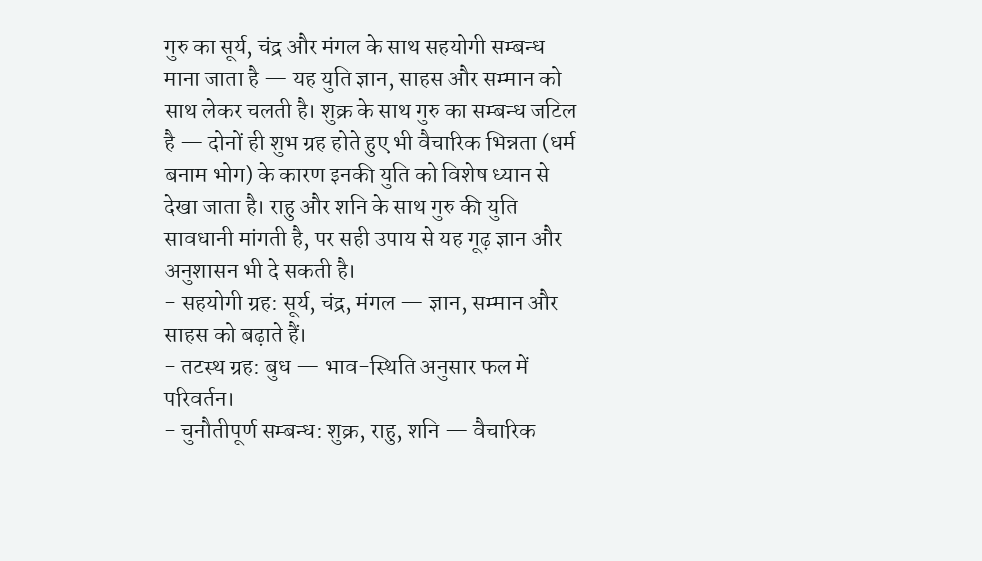गुरु का सूर्य, चंद्र और मंगल के साथ सहयोगी सम्बन्ध माना जाता है — यह युति ज्ञान, साहस और सम्मान को साथ लेकर चलती है। शुक्र के साथ गुरु का सम्बन्ध जटिल है — दोनों ही शुभ ग्रह होते हुए भी वैचारिक भिन्नता (धर्म बनाम भोग) के कारण इनकी युति को विशेष ध्यान से देखा जाता है। राहु और शनि के साथ गुरु की युति सावधानी मांगती है, पर सही उपाय से यह गूढ़ ज्ञान और अनुशासन भी दे सकती है।
- सहयोगी ग्रह: सूर्य, चंद्र, मंगल — ज्ञान, सम्मान और साहस को बढ़ाते हैं।
- तटस्थ ग्रह: बुध — भाव-स्थिति अनुसार फल में परिवर्तन।
- चुनौतीपूर्ण सम्बन्ध: शुक्र, राहु, शनि — वैचारिक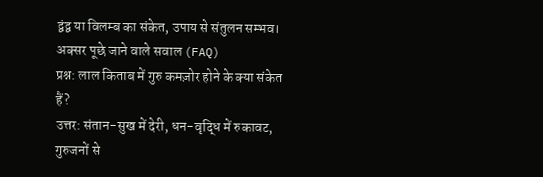द्वंद्व या विलम्ब का संकेत, उपाय से संतुलन सम्भव।
अक्सर पूछे जाने वाले सवाल (FAQ)
प्रश्न: लाल किताब में गुरु कमज़ोर होने के क्या संकेत हैं?
उत्तर: संतान-सुख में देरी, धन-वृद्धि में रुकावट, गुरुजनों से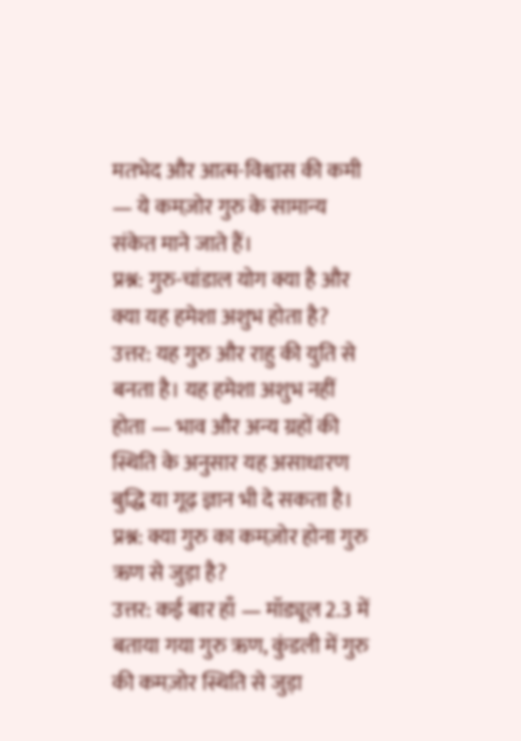मतभेद और आत्म-विश्वास की कमी — ये कमज़ोर गुरु के सामान्य संकेत माने जाते हैं।
प्रश्न: गुरु-चांडाल योग क्या है और क्या यह हमेशा अशुभ होता है?
उत्तर: यह गुरु और राहु की युति से बनता है। यह हमेशा अशुभ नहीं होता — भाव और अन्य ग्रहों की स्थिति के अनुसार यह असाधारण बुद्धि या गूढ़ ज्ञान भी दे सकता है।
प्रश्न: क्या गुरु का कमज़ोर होना गुरु ऋण से जुड़ा है?
उत्तर: कई बार हाँ — मॉड्यूल 2.3 में बताया गया गुरु ऋण, कुंडली में गुरु की कमज़ोर स्थिति से जुड़ा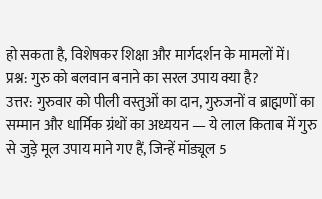हो सकता है, विशेषकर शिक्षा और मार्गदर्शन के मामलों में।
प्रश्न: गुरु को बलवान बनाने का सरल उपाय क्या है?
उत्तर: गुरुवार को पीली वस्तुओं का दान, गुरुजनों व ब्राह्मणों का सम्मान और धार्मिक ग्रंथों का अध्ययन — ये लाल किताब में गुरु से जुड़े मूल उपाय माने गए हैं, जिन्हें मॉड्यूल 5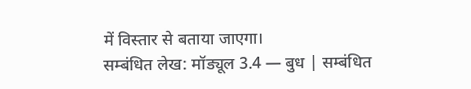में विस्तार से बताया जाएगा।
सम्बंधित लेख: मॉड्यूल 3.4 — बुध | सम्बंधित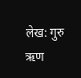लेख: गुरु ऋण